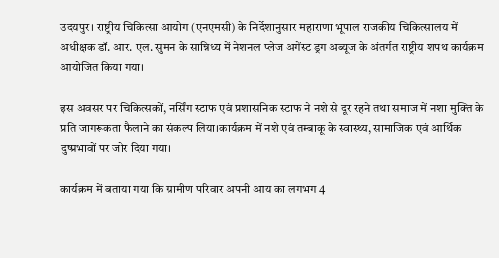उदयपुर। राष्ट्रीय चिकित्सा आयोग (एनएमसी) के निर्देशानुसार महाराणा भूपाल राजकीय चिकित्सालय में अधीक्षक डॉ. आर. एल. सुमन के सान्निध्य में नेशनल प्लेज अगेंस्ट ड्रग अब्यूज के अंतर्गत राष्ट्रीय शपथ कार्यक्रम आयोजित किया गया।

इस अवसर पर चिकित्सकों, नर्सिंग स्टाफ एवं प्रशासनिक स्टाफ ने नशे से दूर रहने तथा समाज में नशा मुक्ति के प्रति जागरूकता फैलाने का संकल्प लिया।कार्यक्रम में नशे एवं तम्बाकू के स्वास्थ्य, सामाजिक एवं आर्थिक दुष्प्रभावों पर जोर दिया गया।

कार्यक्रम में बताया गया कि ग्रामीण परिवार अपनी आय का लगभग 4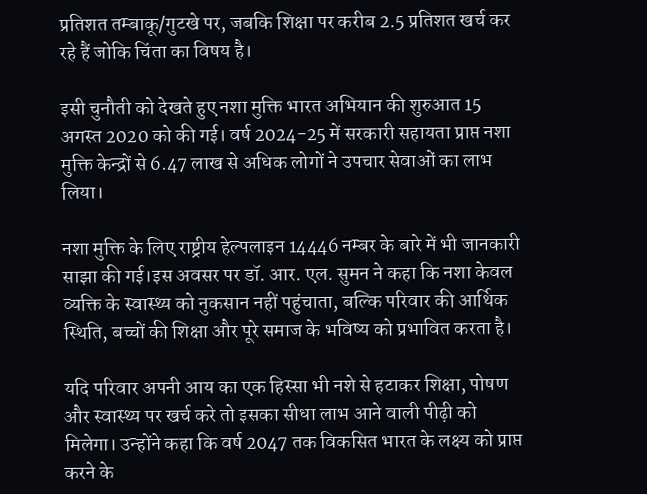प्रतिशत तम्बाकू/गुटखे पर, जबकि शिक्षा पर करीब 2.5 प्रतिशत खर्च कर रहे हैं जोकि चिंता का विषय है।

इसी चुनौती को देखते हुए नशा मुक्ति भारत अभियान की शुरुआत 15 अगस्त 2020 को की गई। वर्ष 2024-25 में सरकारी सहायता प्राप्त नशा मुक्ति केन्द्रों से 6.47 लाख से अधिक लोगों ने उपचार सेवाओं का लाभ लिया।

नशा मुक्ति के लिए राष्ट्रीय हेल्पलाइन 14446 नम्बर के बारे में भी जानकारी साझा की गई।इस अवसर पर डॉ. आर. एल. सुमन ने कहा कि नशा केवल व्यक्ति के स्वास्थ्य को नुकसान नहीं पहुंचाता, बल्कि परिवार की आर्थिक स्थिति, बच्चों की शिक्षा और पूरे समाज के भविष्य को प्रभावित करता है।

यदि परिवार अपनी आय का एक हिस्सा भी नशे से हटाकर शिक्षा, पोषण और स्वास्थ्य पर खर्च करे तो इसका सीधा लाभ आने वाली पीढ़ी को मिलेगा। उन्होंने कहा कि वर्ष 2047 तक विकसित भारत के लक्ष्य को प्राप्त करने के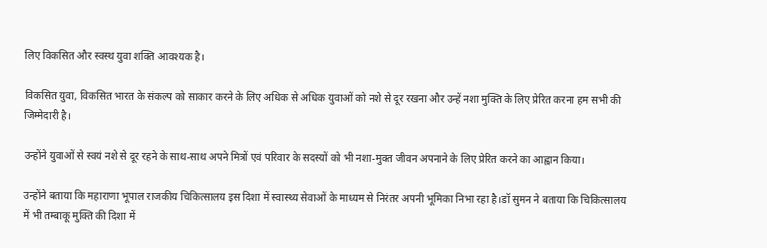लिए विकसित और स्वस्थ युवा शक्ति आवश्यक है।

विकसित युवा, विकसित भारत के संकल्प को साकार करने के लिए अधिक से अधिक युवाओं को नशे से दूर रखना और उन्हें नशा मुक्ति के लिए प्रेरित करना हम सभी की जिम्मेदारी है।

उन्होंने युवाओं से स्वयं नशे से दूर रहने के साथ-साथ अपने मित्रों एवं परिवार के सदस्यों को भी नशा-मुक्त जीवन अपनाने के लिए प्रेरित करने का आह्वान किया।

उन्होंने बताया कि महाराणा भूपाल राजकीय चिकित्सालय इस दिशा में स्वास्थ्य सेवाओं के माध्यम से निरंतर अपनी भूमिका निभा रहा है।डॉ सुमन ने बताया कि चिकित्सालय में भी तम्बाकू मुक्ति की दिशा में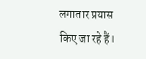लगातार प्रयास किए जा रहे हैं।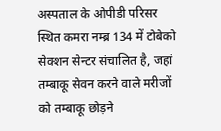अस्पताल के ओपीडी परिसर स्थित कमरा नम्ब्र 134 में टोबेको सेक्शन सेन्टर संचालित है, जहां तम्बाकू सेवन करने वाले मरीजों को तम्बाकू छोड़ने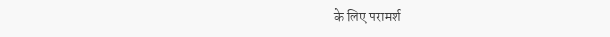के लिए परामर्श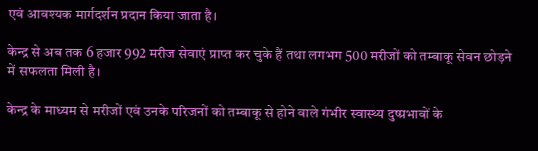एवं आवश्यक मार्गदर्शन प्रदान किया जाता है।

केन्द्र से अब तक 6 हजार 992 मरीज सेवाएं प्राप्त कर चुके हैं तथा लगभग 500 मरीजों को तम्बाकू सेवन छोड़ने में सफलता मिली है।

केन्द्र के माध्यम से मरीजों एवं उनके परिजनों को तम्बाकू से होने वाले गंभीर स्वास्थ्य दुष्प्रभावों के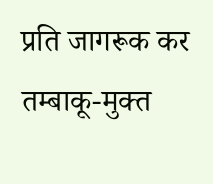प्रति जागरूक कर तम्बाकू-मुक्त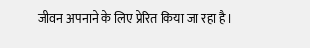जीवन अपनाने के लिए प्रेरित किया जा रहा है।